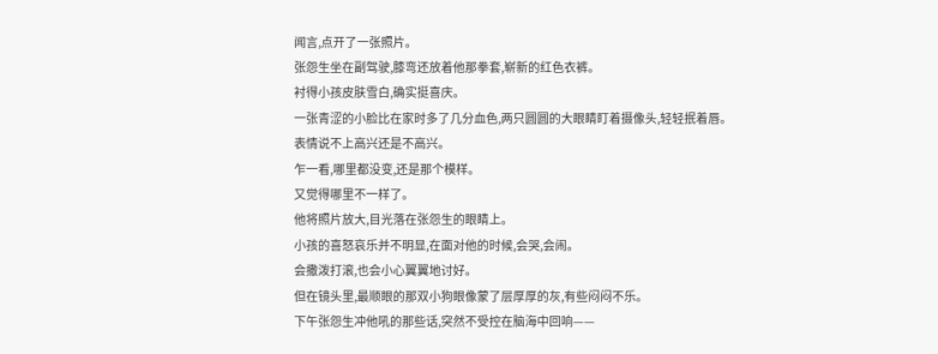闻言,点开了一张照片。
张怨生坐在副驾驶,膝弯还放着他那拳套,崭新的红色衣裤。
衬得小孩皮肤雪白,确实挺喜庆。
一张青涩的小脸比在家时多了几分血色,两只圆圆的大眼睛盯着摄像头,轻轻抿着唇。
表情说不上高兴还是不高兴。
乍一看,哪里都没变,还是那个模样。
又觉得哪里不一样了。
他将照片放大,目光落在张怨生的眼睛上。
小孩的喜怒哀乐并不明显,在面对他的时候,会哭,会闹。
会撒泼打滚,也会小心翼翼地讨好。
但在镜头里,最顺眼的那双小狗眼像蒙了层厚厚的灰,有些闷闷不乐。
下午张怨生冲他吼的那些话,突然不受控在脑海中回响——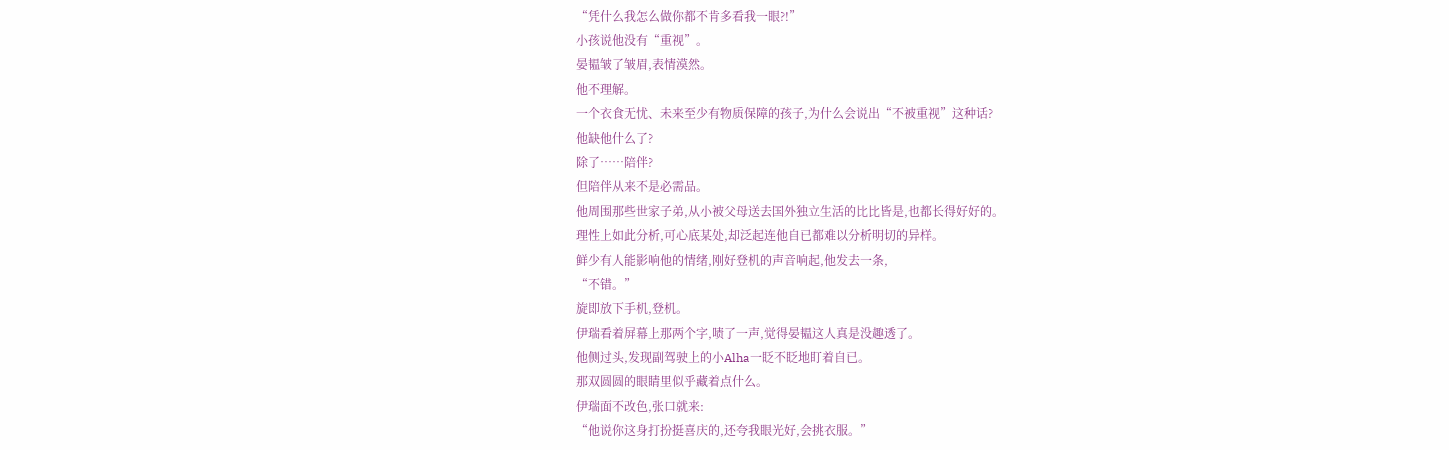“凭什么我怎么做你都不肯多看我一眼?!”
小孩说他没有“重视”。
晏韫皱了皱眉,表情漠然。
他不理解。
一个衣食无忧、未来至少有物质保障的孩子,为什么会说出“不被重视”这种话?
他缺他什么了?
除了……陪伴?
但陪伴从来不是必需品。
他周围那些世家子弟,从小被父母送去国外独立生活的比比皆是,也都长得好好的。
理性上如此分析,可心底某处,却泛起连他自已都难以分析明切的异样。
鲜少有人能影响他的情绪,刚好登机的声音响起,他发去一条,
“不错。”
旋即放下手机,登机。
伊瑞看着屏幕上那两个字,啧了一声,觉得晏韫这人真是没趣透了。
他侧过头,发现副驾驶上的小Alha一眨不眨地盯着自已。
那双圆圆的眼睛里似乎藏着点什么。
伊瑞面不改色,张口就来:
“他说你这身打扮挺喜庆的,还夸我眼光好,会挑衣服。”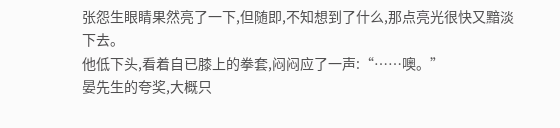张怨生眼睛果然亮了一下,但随即,不知想到了什么,那点亮光很快又黯淡下去。
他低下头,看着自已膝上的拳套,闷闷应了一声:“……噢。”
晏先生的夸奖,大概只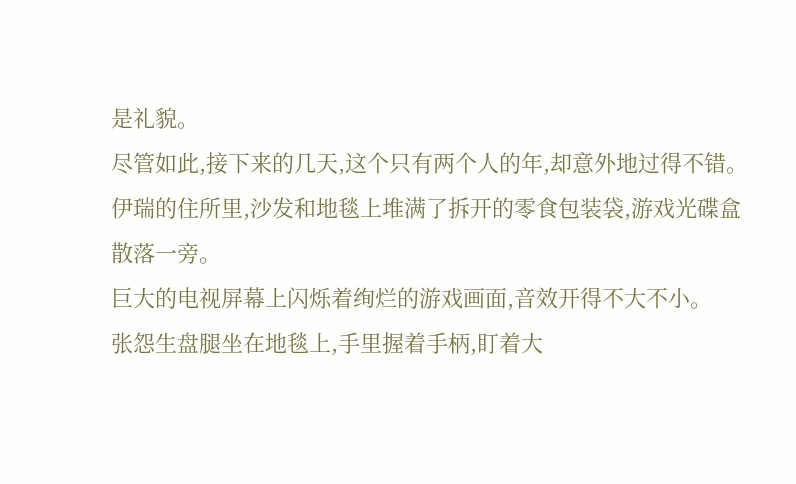是礼貌。
尽管如此,接下来的几天,这个只有两个人的年,却意外地过得不错。
伊瑞的住所里,沙发和地毯上堆满了拆开的零食包装袋,游戏光碟盒散落一旁。
巨大的电视屏幕上闪烁着绚烂的游戏画面,音效开得不大不小。
张怨生盘腿坐在地毯上,手里握着手柄,盯着大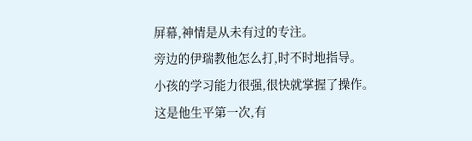屏幕,神情是从未有过的专注。
旁边的伊瑞教他怎么打,时不时地指导。
小孩的学习能力很强,很快就掌握了操作。
这是他生平第一次,有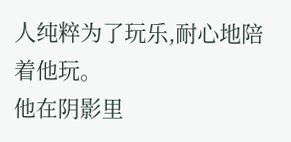人纯粹为了玩乐,耐心地陪着他玩。
他在阴影里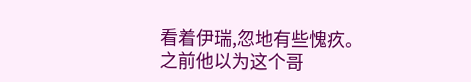看着伊瑞,忽地有些愧疚。
之前他以为这个哥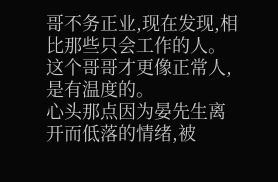哥不务正业,现在发现,相比那些只会工作的人。
这个哥哥才更像正常人,是有温度的。
心头那点因为晏先生离开而低落的情绪,被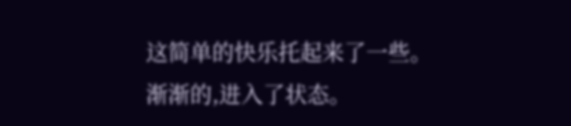这简单的快乐托起来了一些。
渐渐的,进入了状态。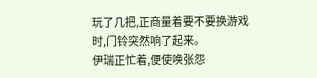玩了几把,正商量着要不要换游戏时,门铃突然响了起来。
伊瑞正忙着,便使唤张怨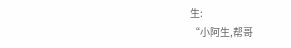生:
“小阿生,帮哥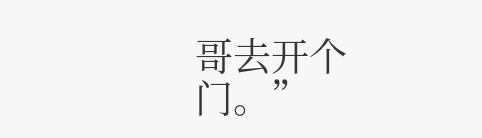哥去开个门。”